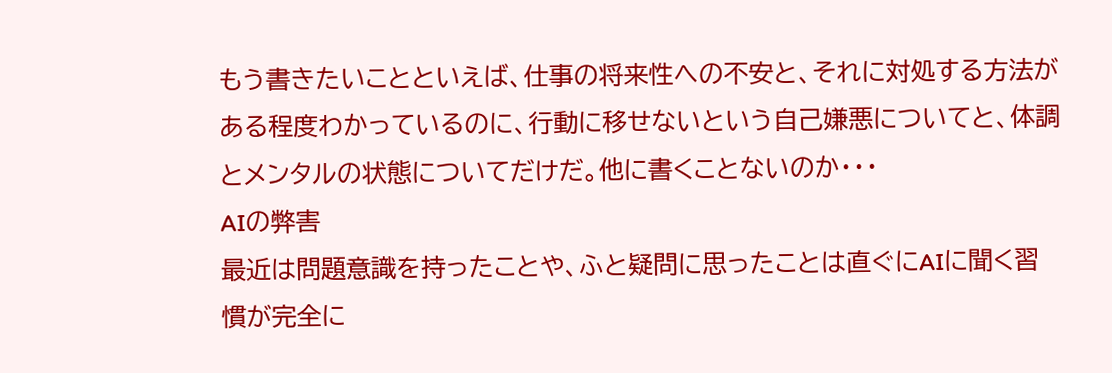もう書きたいことといえば、仕事の将来性への不安と、それに対処する方法がある程度わかっているのに、行動に移せないという自己嫌悪についてと、体調とメンタルの状態についてだけだ。他に書くことないのか・・・
AIの弊害
最近は問題意識を持ったことや、ふと疑問に思ったことは直ぐにAIに聞く習慣が完全に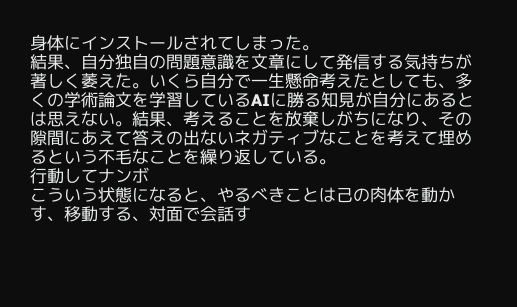身体にインストールされてしまった。
結果、自分独自の問題意識を文章にして発信する気持ちが著しく萎えた。いくら自分で一生懸命考えたとしても、多くの学術論文を学習しているAIに勝る知見が自分にあるとは思えない。結果、考えることを放棄しがちになり、その隙間にあえて答えの出ないネガティブなことを考えて埋めるという不毛なことを繰り返している。
行動してナンボ
こういう状態になると、やるべきことは己の肉体を動かす、移動する、対面で会話す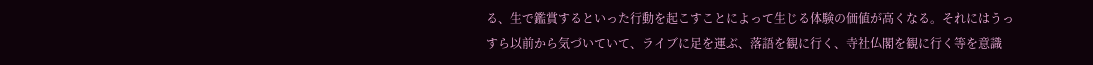る、生で鑑賞するといった行動を起こすことによって生じる体験の価値が高くなる。それにはうっすら以前から気づいていて、ライブに足を運ぶ、落語を観に行く、寺社仏閣を観に行く等を意識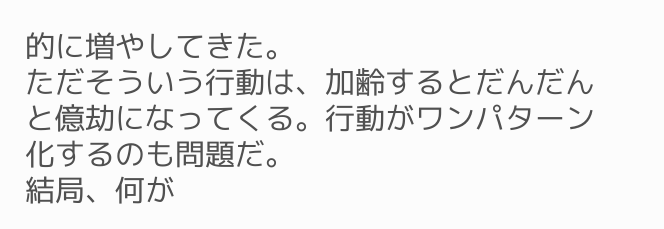的に増やしてきた。
ただそういう行動は、加齢するとだんだんと億劫になってくる。行動がワンパターン化するのも問題だ。
結局、何が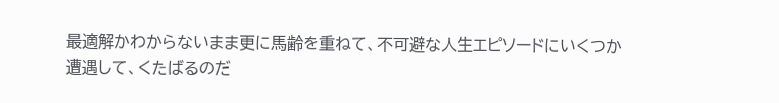最適解かわからないまま更に馬齢を重ねて、不可避な人生エピソードにいくつか遭遇して、くたばるのだ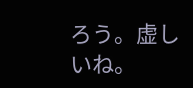ろう。虚しいね。